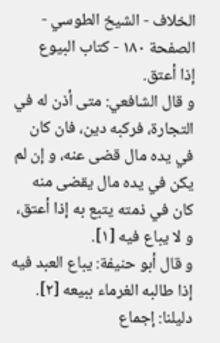الخلاف - الشيخ الطوسي - الصفحة ١٨٠ - كتاب البيوع
إذا أعتق.
و قال الشافعي: متى أذن له في التجارة، فركبه دين، فان كان في يده مال قضى عنه، و إن لم يكن في يده مال يقضى منه كان في ذمته يتبع به إذا أعتق، و لا يباع فيه [١].
و قال أبو حنيفة: يباع العبد فيه إذا طالبه الغرماء ببيعه [٢].
دليلنا: إجماع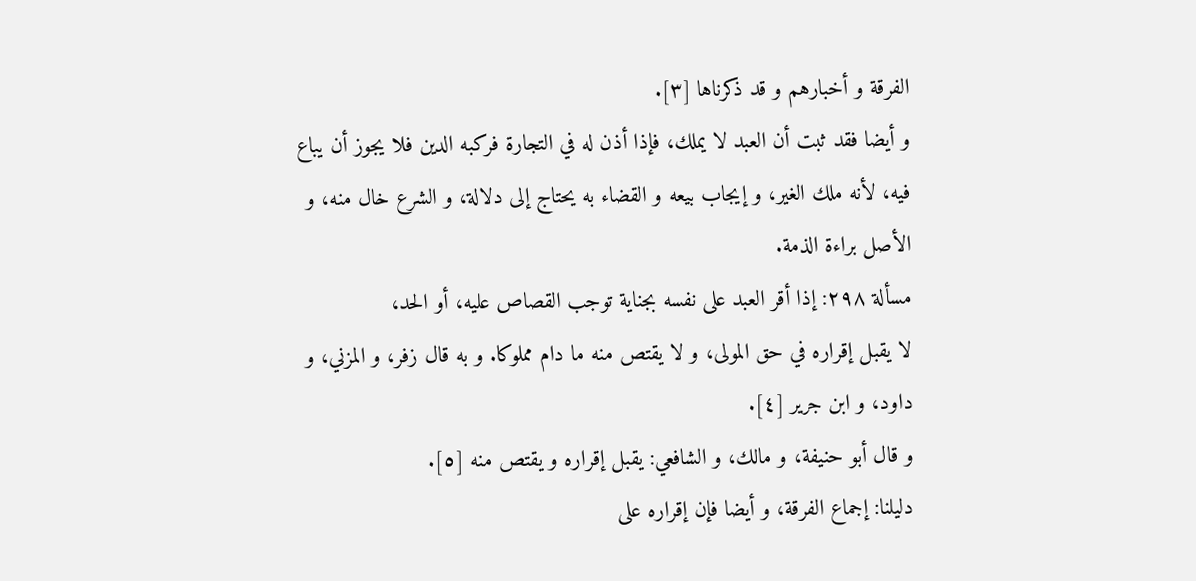الفرقة و أخبارهم و قد ذكرناها [٣].
و أيضا فقد ثبت أن العبد لا يملك، فإذا أذن له في التجارة فركبه الدين فلا يجوز أن يباع فيه، لأنه ملك الغير، و إيجاب بيعه و القضاء به يحتاج إلى دلالة، و الشرع خال منه، و الأصل براءة الذمة.
مسألة ٢٩٨: إذا أقر العبد على نفسه بجناية توجب القصاص عليه، أو الحد،
لا يقبل إقراره في حق المولى، و لا يقتص منه ما دام مملوكا. و به قال زفر، و المزني، و داود، و ابن جرير [٤].
و قال أبو حنيفة، و مالك، و الشافعي: يقبل إقراره و يقتص منه [٥].
دليلنا: إجماع الفرقة، و أيضا فإن إقراره على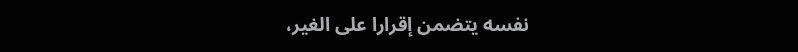نفسه يتضمن إقرارا على الغير،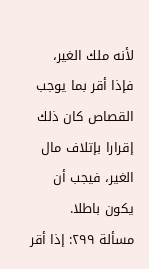لأنه ملك الغير، فإذا أقر بما يوجب القصاص كان ذلك إقرارا بإتلاف مال الغير، فيجب أن يكون باطلا.
مسألة ٢٩٩: إذا أقر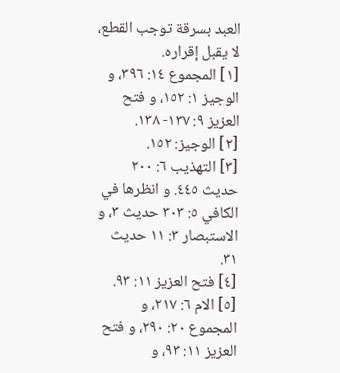العبد بسرقة توجب القطع، لا يقبل إقراره.
[١] المجموع ١٤: ٣٩٦، و الوجيز ١: ١٥٢، و فتح العزيز ٩: ١٣٧- ١٣٨.
[٢] الوجيز: ١٥٢.
[٣] التهذيب ٦: ٢٠٠ حديث ٤٤٥. و انظرها في الكافي ٥: ٣٠٣ حديث ٣، و الاستبصار ٣: ١١ حديث ٣١.
[٤] فتح العزيز ١١: ٩٣.
[٥] الام ٦: ٢١٧، و المجموع ٢٠: ٢٩٠، و فتح العزيز ١١: ٩٣، و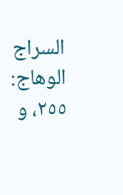السراج الوهاج: ٢٥٥، و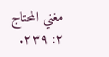مغني المحتاج ٢: ٢٣٩.